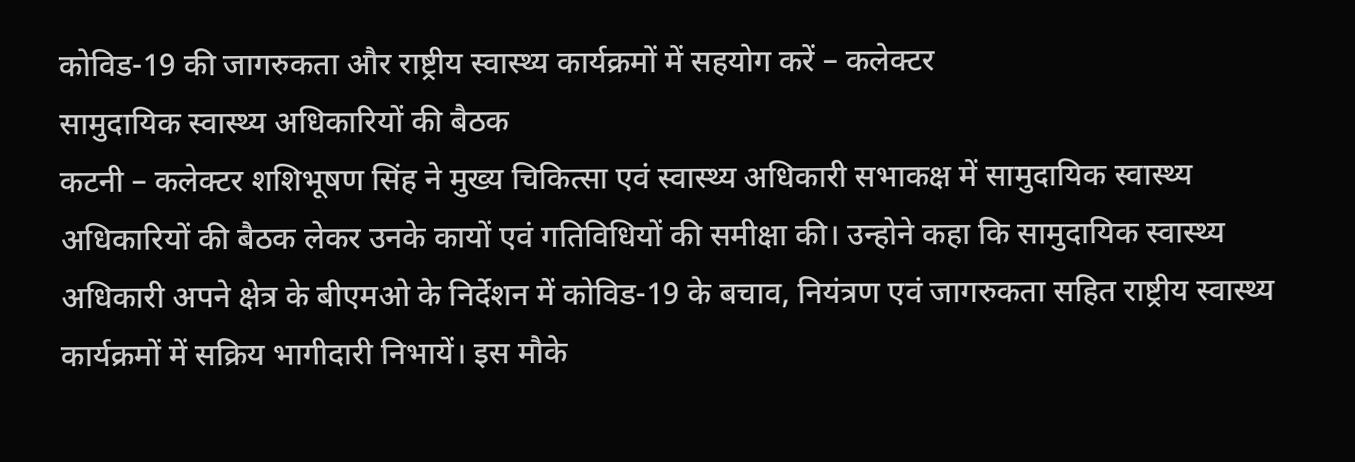कोविड-19 की जागरुकता और राष्ट्रीय स्वास्थ्य कार्यक्रमों में सहयोग करें – कलेक्टर
सामुदायिक स्वास्थ्य अधिकारियों की बैठक
कटनी – कलेक्टर शशिभूषण सिंह ने मुख्य चिकित्सा एवं स्वास्थ्य अधिकारी सभाकक्ष में सामुदायिक स्वास्थ्य अधिकारियों की बैठक लेकर उनके कायों एवं गतिविधियों की समीक्षा की। उन्होने कहा कि सामुदायिक स्वास्थ्य अधिकारी अपने क्षेत्र के बीएमओ के निर्देशन में कोविड-19 के बचाव, नियंत्रण एवं जागरुकता सहित राष्ट्रीय स्वास्थ्य कार्यक्रमों में सक्रिय भागीदारी निभायें। इस मौके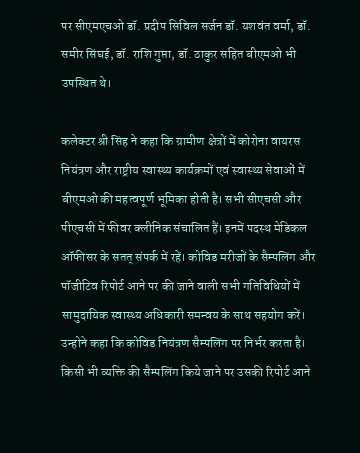पर सीएमएचओ डॉ. प्रदीप सिविल सर्जन डॉ. यशवंत वर्मा, डॉ. समीर सिंघई, डॉ. राशि गुप्ता, डॉ. ठाकुर सहित बीएमओ भी उपस्थित थे।

कलेक्टर श्री सिंह ने कहा कि ग्रामीण क्षेत्रों में कोरोना वायरस नियंत्रण और राष्ट्रीय स्वास्थ्य कार्यक्रमों एवं स्वास्थ्य सेवाओं में बीएमओ की महत्वपूर्ण भूमिका होती है। सभी सीएचसी और पीएचसी में फीवर क्लीनिक संचालित हैं। इनमें पदस्थ मेडिकल ऑफीसर के सतत् संपर्क में रहें। कोविड मरीजों के सैम्पलिंग और पॉजीटिव रिपोर्ट आने पर की जाने वाली सभी गतिविधियों में सामुदायिक स्वास्थ्य अधिकारी समन्वय के साथ सहयोग करें। उन्होने कहा कि कोविड नियंत्रण सैम्पलिंग पर निर्भर करता है। किसी भी व्यक्ति की सैम्पलिंग किये जाने पर उसकी रिपोर्ट आने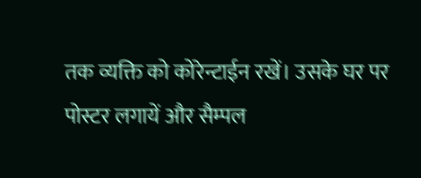तक व्यक्ति को कोरेन्टाईन रखें। उसके घर पर पोस्टर लगायें और सैम्पल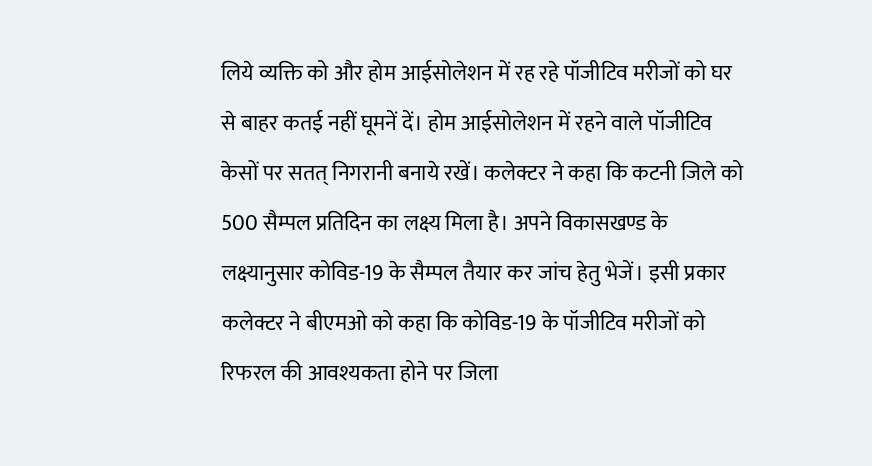लिये व्यक्ति को और होम आईसोलेशन में रह रहे पॉजीटिव मरीजों को घर से बाहर कतई नहीं घूमनें दें। होम आईसोलेशन में रहने वाले पॉजीटिव केसों पर सतत् निगरानी बनाये रखें। कलेक्टर ने कहा कि कटनी जिले को 500 सैम्पल प्रतिदिन का लक्ष्य मिला है। अपने विकासखण्ड के लक्ष्यानुसार कोविड-19 के सैम्पल तैयार कर जांच हेतु भेजें। इसी प्रकार कलेक्टर ने बीएमओ को कहा कि कोविड-19 के पॉजीटिव मरीजों को रिफरल की आवश्यकता होने पर जिला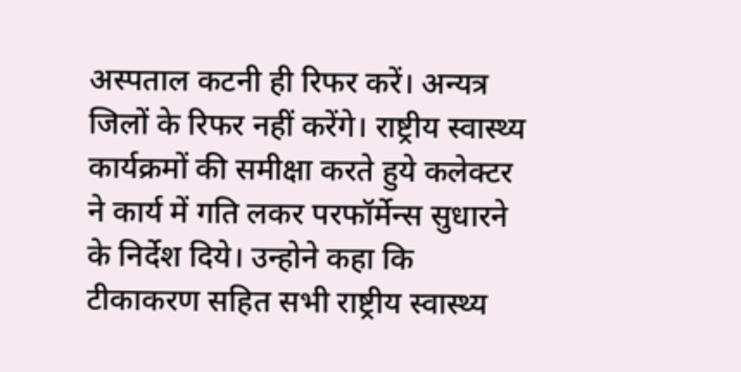अस्पताल कटनी ही रिफर करें। अन्यत्र जिलों के रिफर नहीं करेंगे। राष्ट्रीय स्वास्थ्य कार्यक्रमों की समीक्षा करते हुये कलेक्टर ने कार्य में गति लकर परफॉर्मेन्स सुधारने के निर्देश दिये। उन्होने कहा कि टीकाकरण सहित सभी राष्ट्रीय स्वास्थ्य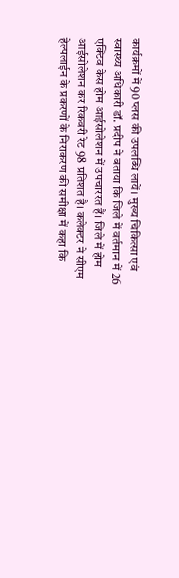कार्यक्रमों में 90 प्लस की उपलब्धि लायें। मुख्य चिकित्सा एवं स्वास्थ्य अधिकारी डॉ. प्रदीप ने बताया कि जिले में वर्तमान में 26 एक्टिव केस होम आईसोलेशन में उपचाररत हैं। जिले में होम आईसोलेशन कर रिकवरी रेट 98 प्रतिशत है। कलेक्टर ने सीएम हेल्पलाईन के प्रकरणों के निराकरण की समीक्षा में कहा कि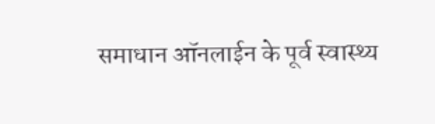समाधान ऑनलाईन के पूर्व स्वास्थ्य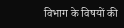विभाग के विषयों की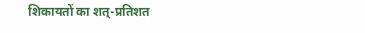शिकायतों का शत्-प्रतिशत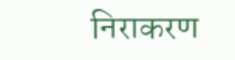निराकरण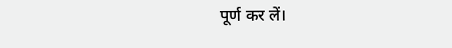पूर्ण कर लें।